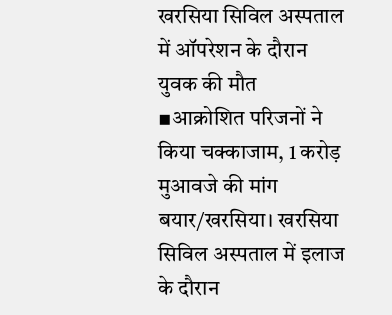खरसिया सिविल अस्पताल में ऑपरेशन के दौरान युवक की मौत
▪आक्रोशित परिजनों ने किया चक्काजाम, 1 करोड़ मुआवजे की मांग
बयार/खरसिया। खरसिया सिविल अस्पताल में इलाज के दौरान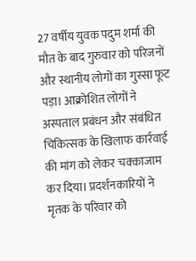27 वर्षीय युवक पदुम शर्मा की मौत के बाद गुरुवार को परिजनों और स्थानीय लोगों का गुस्सा फूट पड़ा। आक्रोशित लोगों ने अस्पताल प्रबंधन और संबंधित चिकित्सक के खिलाफ कार्रवाई की मांग को लेकर चक्काजाम कर दिया। प्रदर्शनकारियों ने मृतक के परिवार को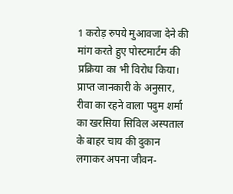1 करोड़ रुपये मुआवजा देने की मांग करते हुए पोस्टमार्टम की प्रक्रिया का भी विरोध किया।
प्राप्त जानकारी के अनुसार, रीवा का रहने वाला पदुम शर्मा का खरसिया सिविल अस्पताल के बाहर चाय की दुकान लगाकर अपना जीवन-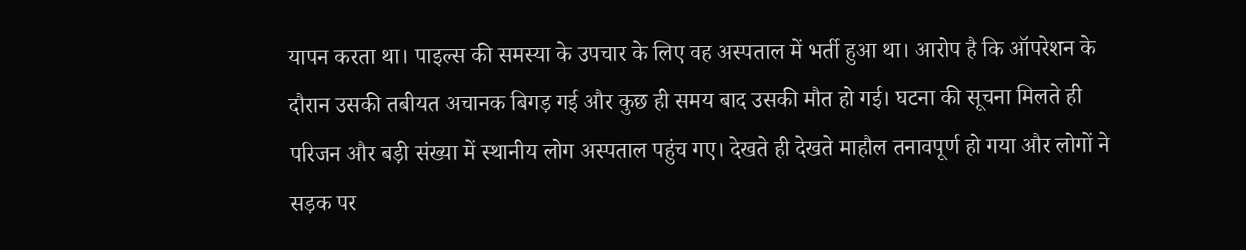यापन करता था। पाइल्स की समस्या के उपचार के लिए वह अस्पताल में भर्ती हुआ था। आरोप है कि ऑपरेशन के दौरान उसकी तबीयत अचानक बिगड़ गई और कुछ ही समय बाद उसकी मौत हो गई। घटना की सूचना मिलते ही परिजन और बड़ी संख्या में स्थानीय लोग अस्पताल पहुंच गए। देखते ही देखते माहौल तनावपूर्ण हो गया और लोगों ने सड़क पर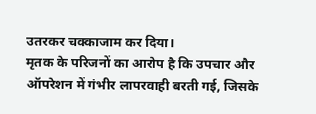उतरकर चक्काजाम कर दिया।
मृतक के परिजनों का आरोप है कि उपचार और ऑपरेशन में गंभीर लापरवाही बरती गई, जिसके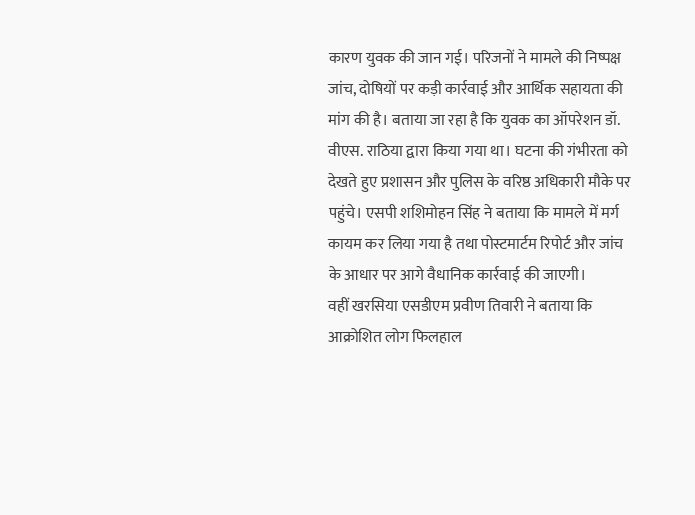कारण युवक की जान गई। परिजनों ने मामले की निष्पक्ष जांच, दोषियों पर कड़ी कार्रवाई और आर्थिक सहायता की मांग की है। बताया जा रहा है कि युवक का ऑपरेशन डॉ. वीएस. राठिया द्वारा किया गया था। घटना की गंभीरता को देखते हुए प्रशासन और पुलिस के वरिष्ठ अधिकारी मौके पर पहुंचे। एसपी शशिमोहन सिंह ने बताया कि मामले में मर्ग कायम कर लिया गया है तथा पोस्टमार्टम रिपोर्ट और जांच के आधार पर आगे वैधानिक कार्रवाई की जाएगी।
वहीं खरसिया एसडीएम प्रवीण तिवारी ने बताया कि आक्रोशित लोग फिलहाल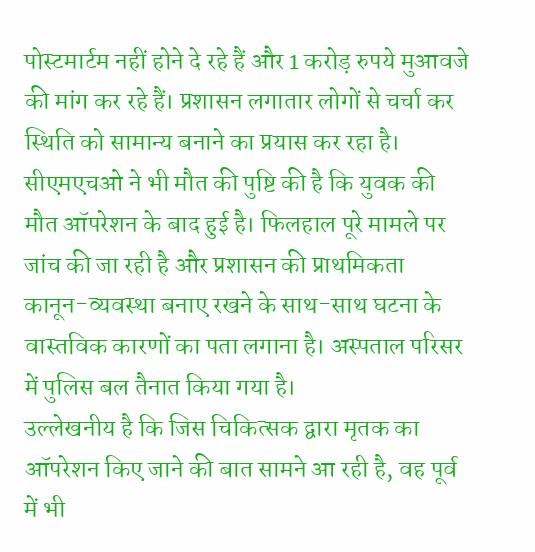पोस्टमार्टम नहीं होने दे रहे हैं और 1 करोड़ रुपये मुआवजे की मांग कर रहे हैं। प्रशासन लगातार लोगों से चर्चा कर स्थिति को सामान्य बनाने का प्रयास कर रहा है।
सीएमएचओ ने भी मौत की पुष्टि की है कि युवक की मौत ऑपरेशन के बाद हुई है। फिलहाल पूरे मामले पर जांच की जा रही है और प्रशासन की प्राथमिकता कानून-व्यवस्था बनाए रखने के साथ-साथ घटना के वास्तविक कारणों का पता लगाना है। अस्पताल परिसर में पुलिस बल तैनात किया गया है।
उल्लेखनीय है कि जिस चिकित्सक द्वारा मृतक का ऑपरेशन किए जाने की बात सामने आ रही है, वह पूर्व में भी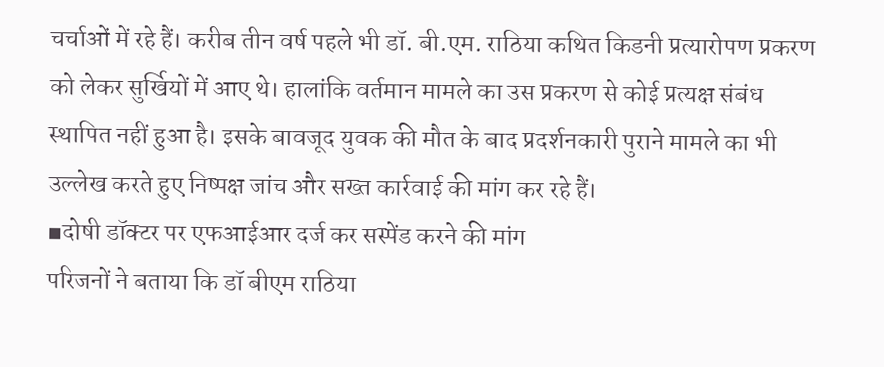चर्चाओं में रहे हैं। करीब तीन वर्ष पहले भी डॉ. बी.एम. राठिया कथित किडनी प्रत्यारोपण प्रकरण को लेकर सुर्खियों में आए थे। हालांकि वर्तमान मामले का उस प्रकरण से कोई प्रत्यक्ष संबंध स्थापित नहीं हुआ है। इसके बावजूद युवक की मौत के बाद प्रदर्शनकारी पुराने मामले का भी उल्लेख करते हुए निष्पक्ष जांच और सख्त कार्रवाई की मांग कर रहे हैं।
▪दोषी डॉक्टर पर एफआईआर दर्ज कर सस्पेंड करने की मांग
परिजनों ने बताया कि डॉ बीएम राठिया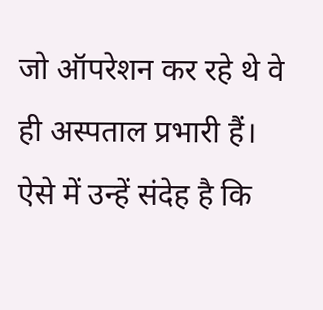जो ऑपरेशन कर रहे थे वे ही अस्पताल प्रभारी हैं। ऐसे में उन्हें संदेह है कि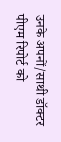उनके अपनों/साथी डॉक्टर पीएम रिपोर्ट को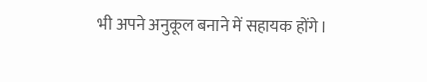भी अपने अनुकूल बनाने में सहायक होंगे।